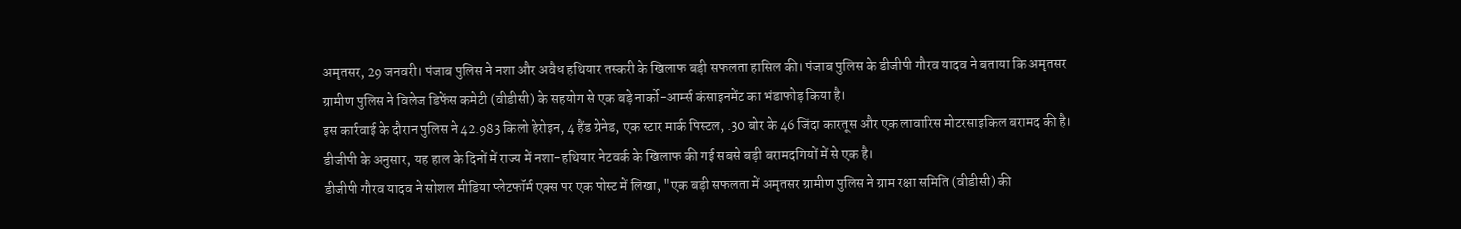अमृतसर, 29 जनवरी। पंजाब पुलिस ने नशा और अवैध हथियार तस्करी के खिलाफ बड़ी सफलता हासिल की। पंजाब पुलिस के डीजीपी गौरव यादव ने बताया कि अमृतसर ग्रामीण पुलिस ने विलेज डिफेंस कमेटी (वीडीसी) के सहयोग से एक बड़े नार्को-आर्म्स कंसाइनमेंट का भंडाफोड़ किया है।
इस कार्रवाई के दौरान पुलिस ने 42.983 किलो हेरोइन, 4 हैंड ग्रेनेड, एक स्टार मार्क पिस्टल, .30 बोर के 46 जिंदा कारतूस और एक लावारिस मोटरसाइकिल बरामद की है। डीजीपी के अनुसार, यह हाल के दिनों में राज्य में नशा-हथियार नेटवर्क के खिलाफ की गई सबसे बड़ी बरामदगियों में से एक है।
डीजीपी गौरव यादव ने सोशल मीडिया प्लेटफॉर्म एक्स पर एक पोस्ट में लिखा, "एक बड़ी सफलता में अमृतसर ग्रामीण पुलिस ने ग्राम रक्षा समिति (वीडीसी) की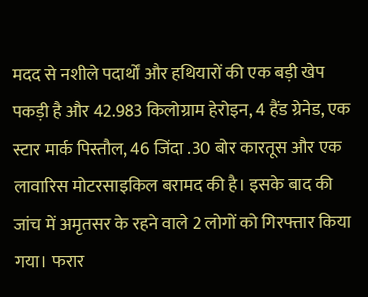मदद से नशीले पदार्थों और हथियारों की एक बड़ी खेप पकड़ी है और 42.983 किलोग्राम हेरोइन, 4 हैंड ग्रेनेड, एक स्टार मार्क पिस्तौल, 46 जिंदा .30 बोर कारतूस और एक लावारिस मोटरसाइकिल बरामद की है। इसके बाद की जांच में अमृतसर के रहने वाले 2 लोगों को गिरफ्तार किया गया। फरार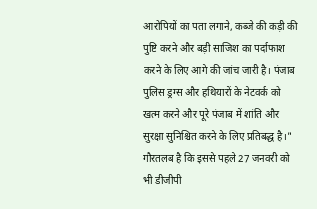आरोपियों का पता लगाने, कब्जे की कड़ी की पुष्टि करने और बड़ी साजिश का पर्दाफाश करने के लिए आगे की जांच जारी है। पंजाब पुलिस ड्रग्स और हथियारों के नेटवर्क को खत्म करने और पूरे पंजाब में शांति और सुरक्षा सुनिश्चित करने के लिए प्रतिबद्ध है।"
गौरतलब है कि इससे पहले 27 जनवरी को भी डीजीपी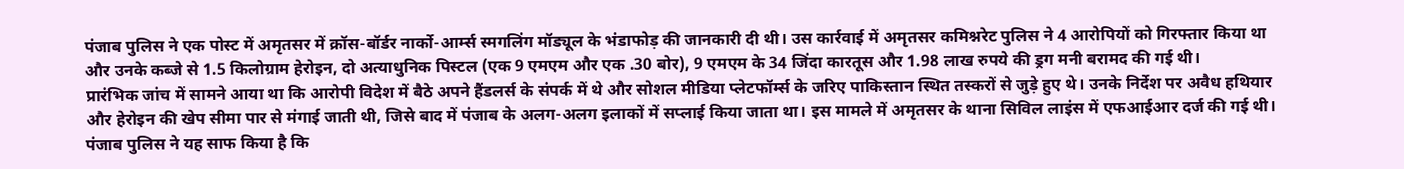पंजाब पुलिस ने एक पोस्ट में अमृतसर में क्रॉस-बॉर्डर नार्को-आर्म्स स्मगलिंग मॉड्यूल के भंडाफोड़ की जानकारी दी थी। उस कार्रवाई में अमृतसर कमिश्नरेट पुलिस ने 4 आरोपियों को गिरफ्तार किया था और उनके कब्जे से 1.5 किलोग्राम हेरोइन, दो अत्याधुनिक पिस्टल (एक 9 एमएम और एक .30 बोर), 9 एमएम के 34 जिंदा कारतूस और 1.98 लाख रुपये की ड्रग मनी बरामद की गई थी।
प्रारंभिक जांच में सामने आया था कि आरोपी विदेश में बैठे अपने हैंडलर्स के संपर्क में थे और सोशल मीडिया प्लेटफॉर्म्स के जरिए पाकिस्तान स्थित तस्करों से जुड़े हुए थे। उनके निर्देश पर अवैध हथियार और हेरोइन की खेप सीमा पार से मंगाई जाती थी, जिसे बाद में पंजाब के अलग-अलग इलाकों में सप्लाई किया जाता था। इस मामले में अमृतसर के थाना सिविल लाइंस में एफआईआर दर्ज की गई थी।
पंजाब पुलिस ने यह साफ किया है कि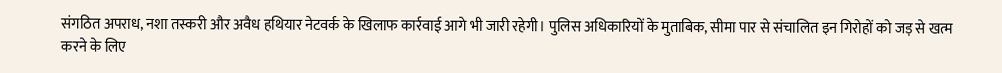संगठित अपराध, नशा तस्करी और अवैध हथियार नेटवर्क के खिलाफ कार्रवाई आगे भी जारी रहेगी। पुलिस अधिकारियों के मुताबिक, सीमा पार से संचालित इन गिरोहों को जड़ से खत्म करने के लिए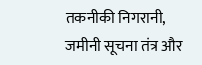तकनीकी निगरानी, जमीनी सूचना तंत्र और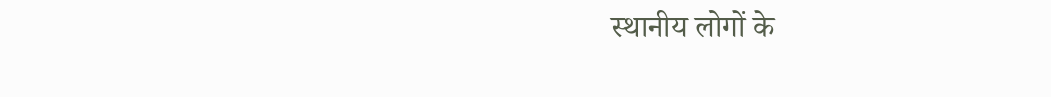स्थानीय लोगों के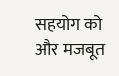सहयोग को और मजबूत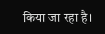किया जा रहा है।